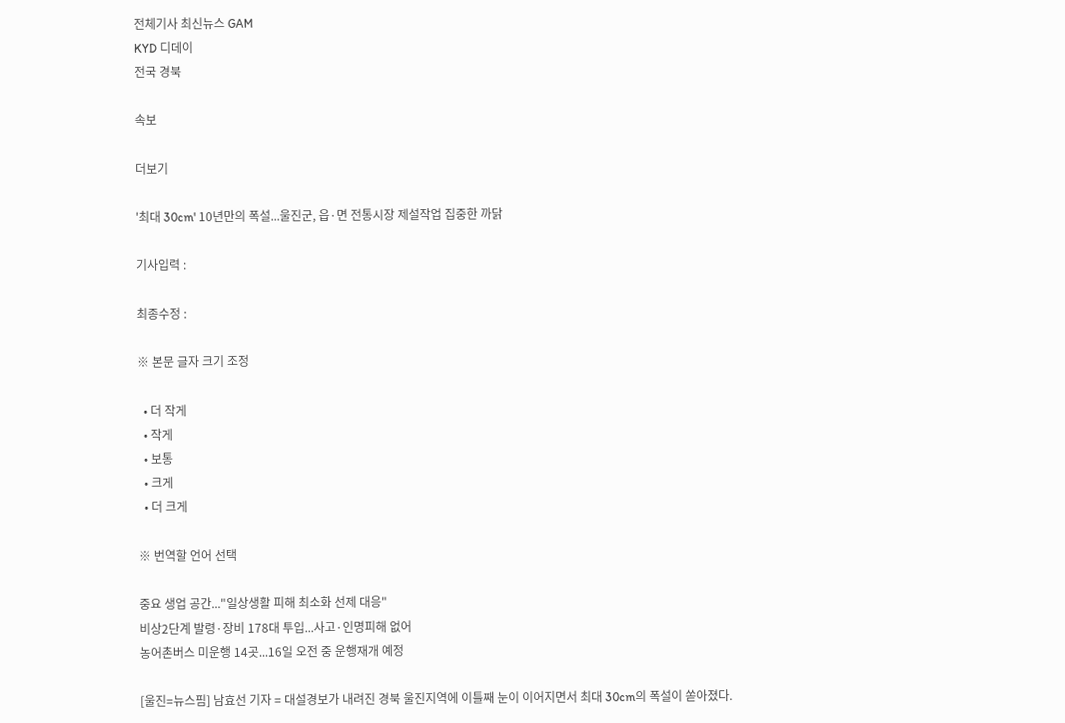전체기사 최신뉴스 GAM
KYD 디데이
전국 경북

속보

더보기

'최대 30cm' 10년만의 폭설...울진군, 읍·면 전통시장 제설작업 집중한 까닭

기사입력 :

최종수정 :

※ 본문 글자 크기 조정

  • 더 작게
  • 작게
  • 보통
  • 크게
  • 더 크게

※ 번역할 언어 선택

중요 생업 공간..."일상생활 피해 최소화 선제 대응"
비상2단계 발령·장비 178대 투입...사고·인명피해 없어
농어촌버스 미운행 14곳...16일 오전 중 운행재개 예정

[울진=뉴스핌] 남효선 기자 = 대설경보가 내려진 경북 울진지역에 이틀째 눈이 이어지면서 최대 30cm의 폭설이 쏟아졌다.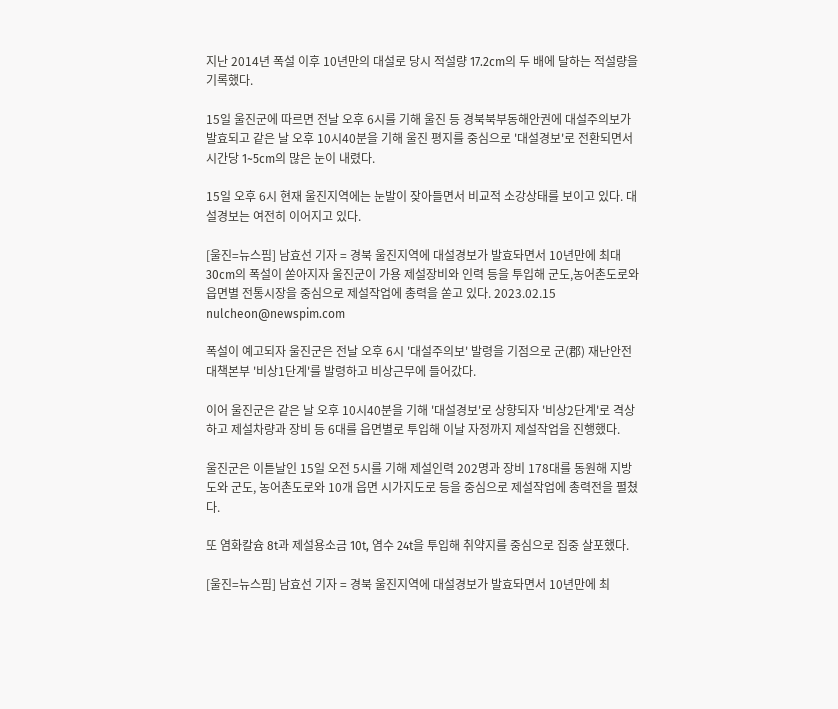지난 2014년 폭설 이후 10년만의 대설로 당시 적설량 17.2cm의 두 배에 달하는 적설량을 기록했다.

15일 울진군에 따르면 전날 오후 6시를 기해 울진 등 경북북부동해안권에 대설주의보가 발효되고 같은 날 오후 10시40분을 기해 울진 평지를 중심으로 '대설경보'로 전환되면서 시간당 1~5cm의 많은 눈이 내렸다.

15일 오후 6시 현재 울진지역에는 눈발이 잦아들면서 비교적 소강상태를 보이고 있다. 대설경보는 여전히 이어지고 있다.

[울진=뉴스핌] 남효선 기자 = 경북 울진지역에 대설경보가 발효돠면서 10년만에 최대 30cm의 폭설이 쏟아지자 울진군이 가용 제설장비와 인력 등을 투입해 군도,농어촌도로와 읍면별 전통시장을 중심으로 제설작업에 총력을 쏟고 있다. 2023.02.15 nulcheon@newspim.com

폭설이 예고되자 울진군은 전날 오후 6시 '대설주의보' 발령을 기점으로 군(郡) 재난안전대책본부 '비상1단계'를 발령하고 비상근무에 들어갔다.

이어 울진군은 같은 날 오후 10시40분을 기해 '대설경보'로 상향되자 '비상2단계'로 격상하고 제설차량과 장비 등 6대를 읍면별로 투입해 이날 자정까지 제설작업을 진행했다.

울진군은 이튿날인 15일 오전 5시를 기해 제설인력 202명과 장비 178대를 동원해 지방도와 군도, 농어촌도로와 10개 읍면 시가지도로 등을 중심으로 제설작업에 총력전을 펼쳤다.

또 염화칼슘 8t과 제설용소금 10t, 염수 24t을 투입해 취약지를 중심으로 집중 살포했다.

[울진=뉴스핌] 남효선 기자 = 경북 울진지역에 대설경보가 발효돠면서 10년만에 최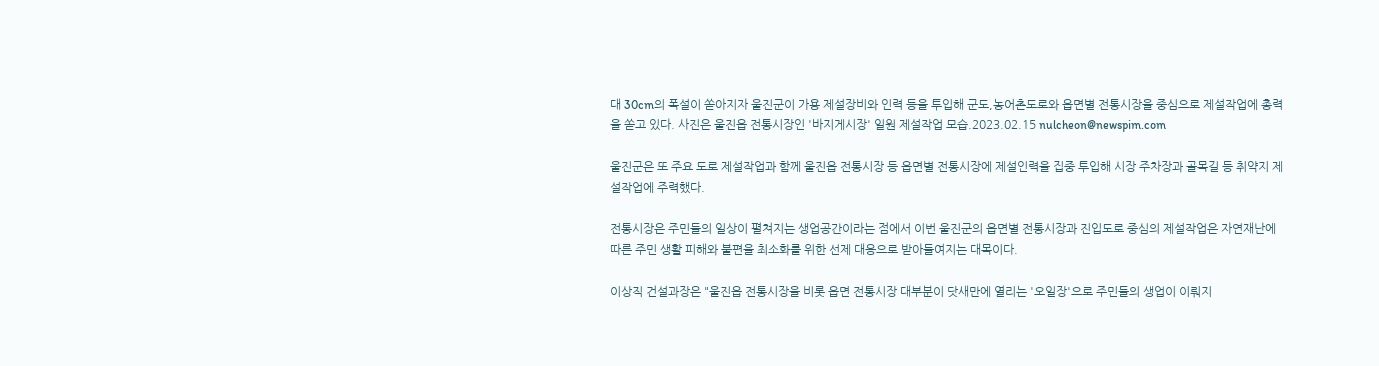대 30cm의 폭설이 쏟아지자 울진군이 가용 제설장비와 인력 등을 투입해 군도,농어촌도로와 읍면별 전통시장을 중심으로 제설작업에 총력을 쏟고 있다. 사진은 울진읍 전통시장인 '바지게시장' 일원 제설작업 모습.2023.02.15 nulcheon@newspim.com

울진군은 또 주요 도로 제설작업과 함께 울진읍 전통시장 등 읍면별 전통시장에 제설인력을 집중 투입해 시장 주차장과 골목길 등 취약지 제설작업에 주력했다.

전통시장은 주민들의 일상이 펼쳐지는 생업공간이라는 점에서 이번 울진군의 읍면별 전통시장과 진입도로 중심의 제설작업은 자연재난에 따른 주민 생활 피해와 불편을 최소화를 위한 선제 대응으로 받아들여지는 대목이다.

이상직 건설과장은 "울진읍 전통시장을 비롯 읍면 전통시장 대부분이 닷새만에 열리는 '오일장'으로 주민들의 생업이 이뤄지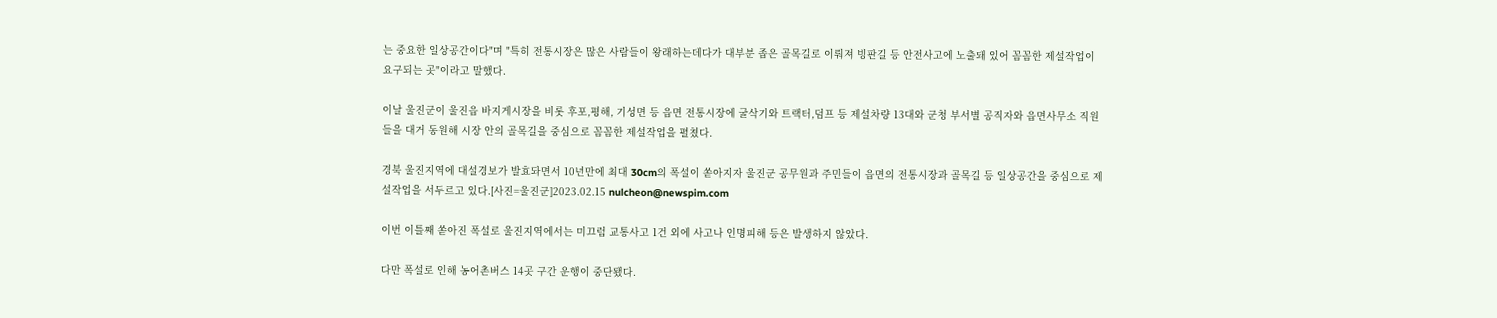는 중요한 일상공간이다"며 "특히 전통시장은 많은 사람들이 왕래하는데다가 대부분 좁은 골목길로 이뤄져 빙판길 등 안전사고에 노출돼 있어 꼼꼼한 제설작업이 요구되는 곳"이라고 말했다.

이날 울진군이 울진읍 바지게시장을 비롯 후포,평해, 기성면 등 읍면 전통시장에 굴삭기와 트랙터,덤프 등 제설차량 13대와 군청 부서별 공직자와 읍면사무소 직원들을 대거 동원해 시장 안의 골목길을 중심으로 꼼꼼한 제설작업을 펼쳤다.

경북 울진지역에 대설경보가 발효돠면서 10년만에 최대 30cm의 폭설이 쏟아지자 울진군 공무원과 주민들이 읍면의 전통시장과 골목길 등 일상공간을 중심으로 제설작업을 서두르고 있다.[사진=울진군]2023.02.15 nulcheon@newspim.com

이번 이틀째 쏟아진 폭설로 울진지역에서는 미끄럼 교통사고 1건 외에 사고나 인명피해 등은 발생하지 않았다.

다만 폭설로 인해 농어촌버스 14곳 구간 운행이 중단됐다.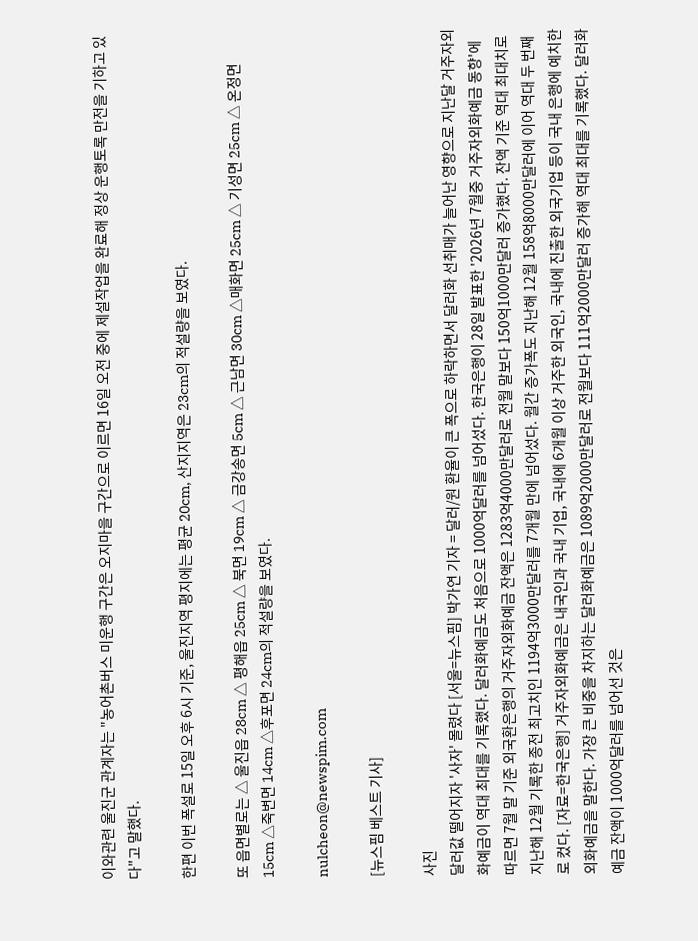이와관련 울진군 관계자는 "농어촌버스 미운행 구간은 오지마을 구간으로 이르면 16일 오전 중에 제설작업을 완료해 정상 운행토록 만전을 기하고 있다"고 말했다.

한편 이번 폭설로 15일 오후 6시 기준, 울진지역 평지에는 평균 20cm, 산지지역은 23cm의 적설량을 보였다.

또 읍면별로는 △ 울진읍 28cm △ 평해읍 25cm △ 북면 19cm △ 금강송면 5cm △ 근남면 30cm △매화면 25cm △ 기성면 25cm △ 온정면 15cm △죽변면 14cm △후포면 24cm의 적설량을 보였다.

nulcheon@newspim.com

[뉴스핌 베스트 기사]

사진
달러값 떨어지자 '사자' 몰렸다 [서울=뉴스핌] 박가연 기자 = 달러/원 환율이 큰 폭으로 하락하면서 달러화 선취매가 늘어난 영향으로 지난달 거주자외화예금이 역대 최대를 기록했다. 달러화예금도 처음으로 1000억달러를 넘어섰다. 한국은행이 28일 발표한 '2026년 7월중 거주자외화예금 동향'에 따르면 7월 말 기준 외국환은행의 거주자외화예금 잔액은 1283억4000만달러로 전월 말보다 150억1000만달러 증가했다. 잔액 기준 역대 최대치로 지난해 12월 기록한 종전 최고치인 1194억3000만달러를 7개월 만에 넘어섰다. 월간 증가폭도 지난해 12월 158억8000만달러에 이어 역대 두 번째로 컸다. [자료=한국은행] 거주자외화예금은 내국인과 국내 기업, 국내에 6개월 이상 거주한 외국인, 국내에 진출한 외국기업 등이 국내 은행에 예치한 외화예금을 말한다. 가장 큰 비중을 차지하는 달러화예금은 1089억2000만달러로 전월보다 111억2000만달러 증가해 역대 최대를 기록했다. 달러화예금 잔액이 1000억달러를 넘어선 것은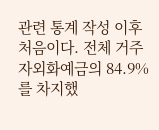관련 통계 작성 이후 처음이다. 전체 거주자외화예금의 84.9%를 차지했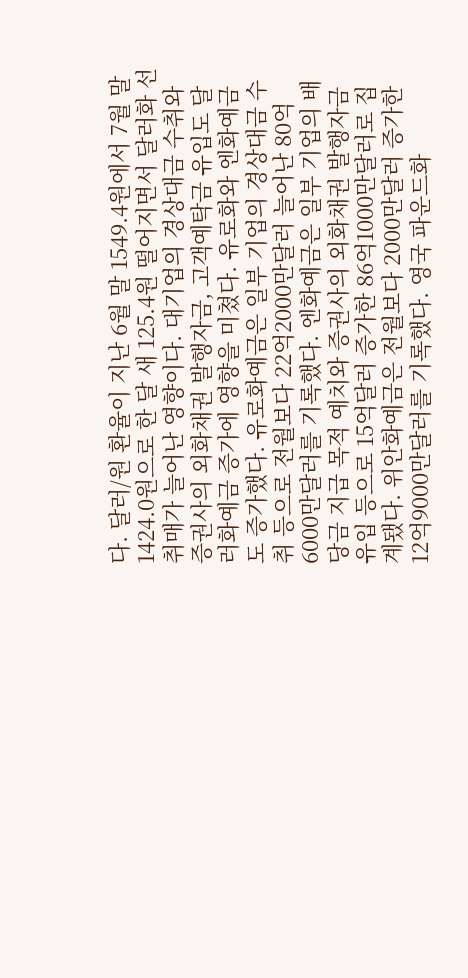다. 달러/원 환율이 지난 6월 말 1549.4원에서 7월 말 1424.0원으로 한 달 새 125.4원 떨어지면서 달러화 선취매가 늘어난 영향이다. 대기업의 경상대금 수취와 증권사의 외화채권 발행자금, 고객예탁금 유입도 달러화예금 증가에 영향을 미쳤다. 유로화와 엔화예금도 증가했다. 유로화예금은 일부 기업의 경상대금 수취 등으로 전월보다 22억2000만달러 늘어난 80억6000만달러를 기록했다. 엔화예금은 일부 기업의 배당금 지급 목적 예치와 증권사의 외화채권 발행자금 유입 등으로 15억달러 증가한 86억1000만달러로 집계됐다. 위안화예금은 전월보다 2000만달러 증가한 12억9000만달러를 기록했다. 영국 파운드화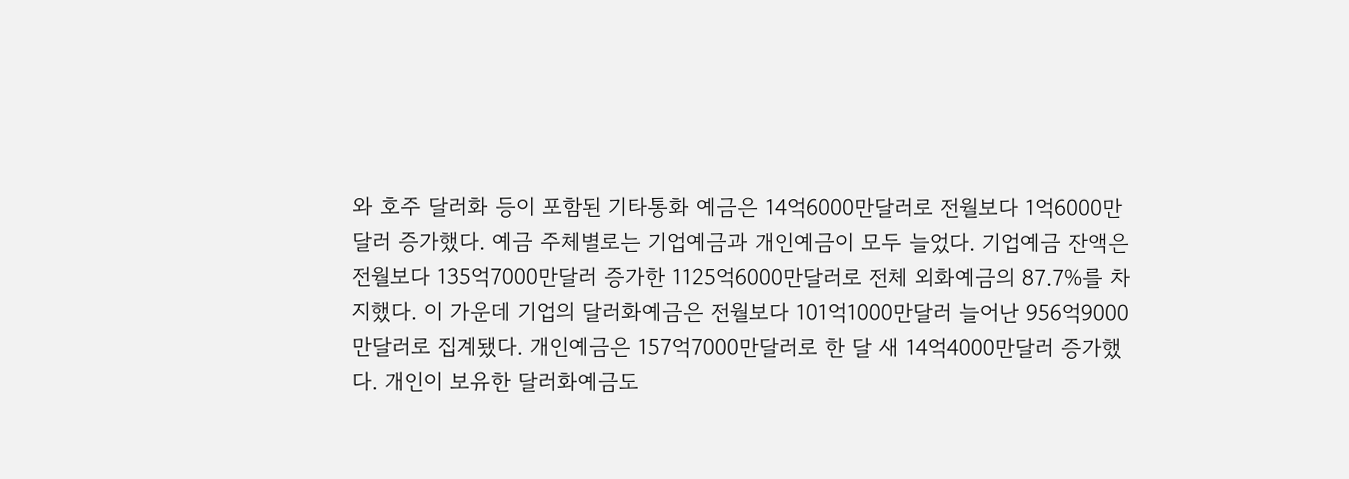와 호주 달러화 등이 포함된 기타통화 예금은 14억6000만달러로 전월보다 1억6000만달러 증가했다. 예금 주체별로는 기업예금과 개인예금이 모두 늘었다. 기업예금 잔액은 전월보다 135억7000만달러 증가한 1125억6000만달러로 전체 외화예금의 87.7%를 차지했다. 이 가운데 기업의 달러화예금은 전월보다 101억1000만달러 늘어난 956억9000만달러로 집계됐다. 개인예금은 157억7000만달러로 한 달 새 14억4000만달러 증가했다. 개인이 보유한 달러화예금도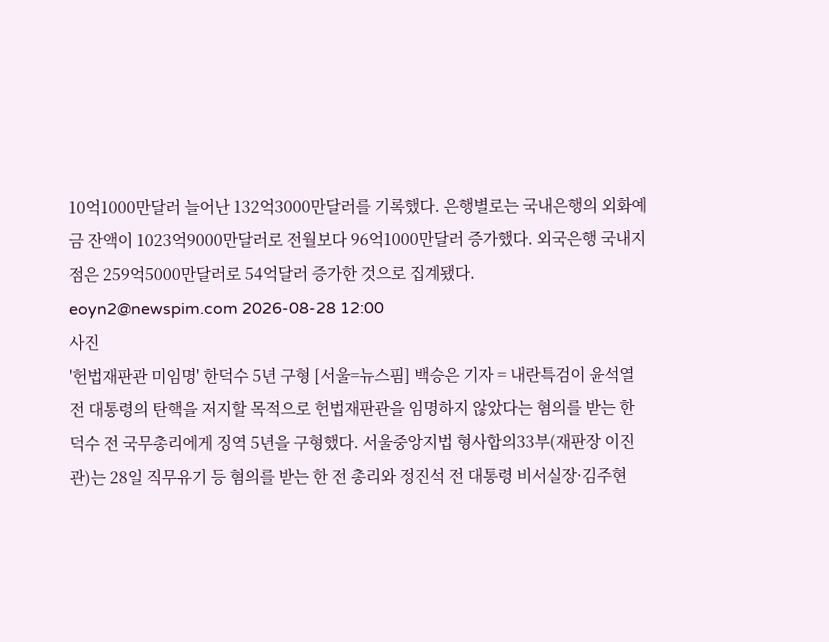10억1000만달러 늘어난 132억3000만달러를 기록했다. 은행별로는 국내은행의 외화예금 잔액이 1023억9000만달러로 전월보다 96억1000만달러 증가했다. 외국은행 국내지점은 259억5000만달러로 54억달러 증가한 것으로 집계됐다. eoyn2@newspim.com 2026-08-28 12:00
사진
'헌법재판관 미임명' 한덕수 5년 구형 [서울=뉴스핌] 백승은 기자 = 내란특검이 윤석열 전 대통령의 탄핵을 저지할 목적으로 헌법재판관을 임명하지 않았다는 혐의를 받는 한덕수 전 국무총리에게 징역 5년을 구형했다. 서울중앙지법 형사합의33부(재판장 이진관)는 28일 직무유기 등 혐의를 받는 한 전 총리와 정진석 전 대통령 비서실장·김주현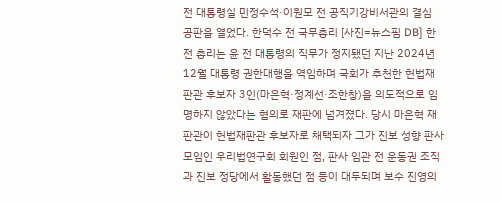전 대통령실 민정수석·이원모 전 공직기강비서관의 결심 공판을 열었다. 한덕수 전 국무총리 [사진=뉴스핌 DB] 한 전 총리는 윤 전 대통령의 직무가 정지됐던 지난 2024년 12월 대통령 권한대행을 역임하며 국회가 추천한 헌법재판관 후보자 3인(마은혁·정계선·조한창)을 의도적으로 임명하지 않았다는 혐의로 재판에 넘겨졌다. 당시 마은혁 재판관이 헌법재판관 후보자로 채택되자 그가 진보 성향 판사 모임인 우리법연구회 회원인 점, 판사 임관 전 운동권 조직과 진보 정당에서 활동했던 점 등이 대두되며 보수 진영의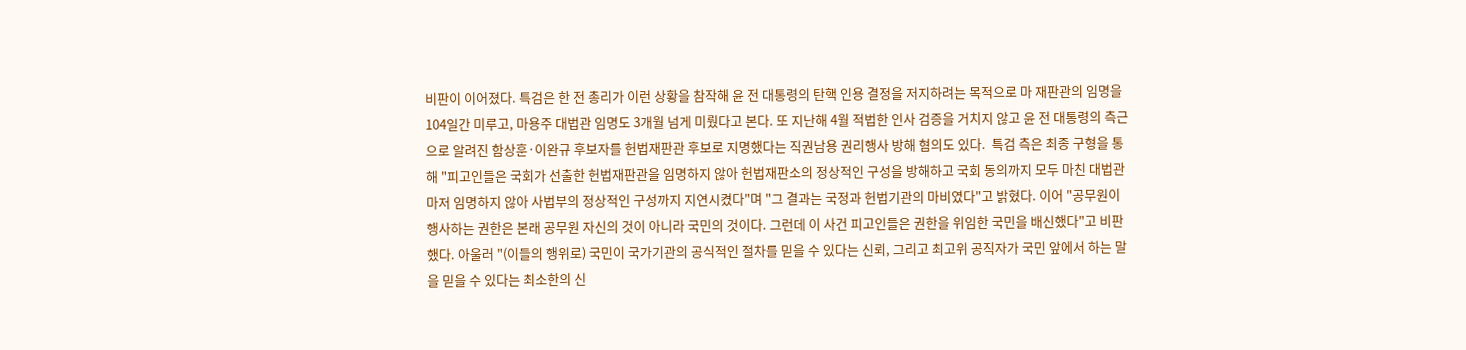비판이 이어졌다. 특검은 한 전 총리가 이런 상황을 참작해 윤 전 대통령의 탄핵 인용 결정을 저지하려는 목적으로 마 재판관의 임명을 104일간 미루고, 마용주 대법관 임명도 3개월 넘게 미뤘다고 본다. 또 지난해 4월 적법한 인사 검증을 거치지 않고 윤 전 대통령의 측근으로 알려진 함상훈·이완규 후보자를 헌법재판관 후보로 지명했다는 직권남용 권리행사 방해 혐의도 있다.  특검 측은 최종 구형을 통해 "피고인들은 국회가 선출한 헌법재판관을 임명하지 않아 헌법재판소의 정상적인 구성을 방해하고 국회 동의까지 모두 마친 대법관마저 임명하지 않아 사법부의 정상적인 구성까지 지연시켰다"며 "그 결과는 국정과 헌법기관의 마비였다"고 밝혔다. 이어 "공무원이 행사하는 권한은 본래 공무원 자신의 것이 아니라 국민의 것이다. 그런데 이 사건 피고인들은 권한을 위임한 국민을 배신했다"고 비판했다. 아울러 "(이들의 행위로) 국민이 국가기관의 공식적인 절차를 믿을 수 있다는 신뢰, 그리고 최고위 공직자가 국민 앞에서 하는 말을 믿을 수 있다는 최소한의 신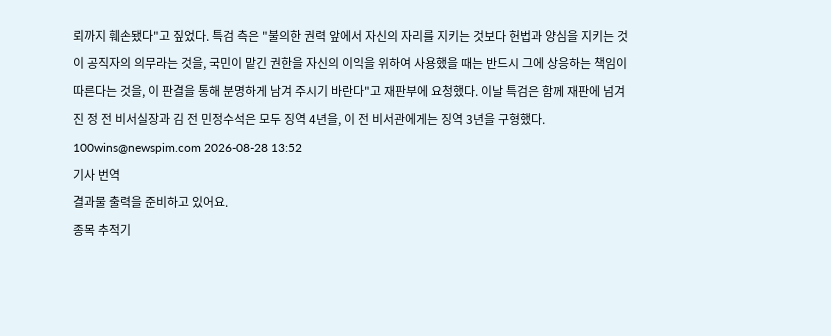뢰까지 훼손됐다"고 짚었다. 특검 측은 "불의한 권력 앞에서 자신의 자리를 지키는 것보다 헌법과 양심을 지키는 것이 공직자의 의무라는 것을, 국민이 맡긴 권한을 자신의 이익을 위하여 사용했을 때는 반드시 그에 상응하는 책임이 따른다는 것을, 이 판결을 통해 분명하게 남겨 주시기 바란다"고 재판부에 요청했다. 이날 특검은 함께 재판에 넘겨진 정 전 비서실장과 김 전 민정수석은 모두 징역 4년을, 이 전 비서관에게는 징역 3년을 구형했다. 100wins@newspim.com 2026-08-28 13:52
기사 번역
결과물 출력을 준비하고 있어요.
종목 추적기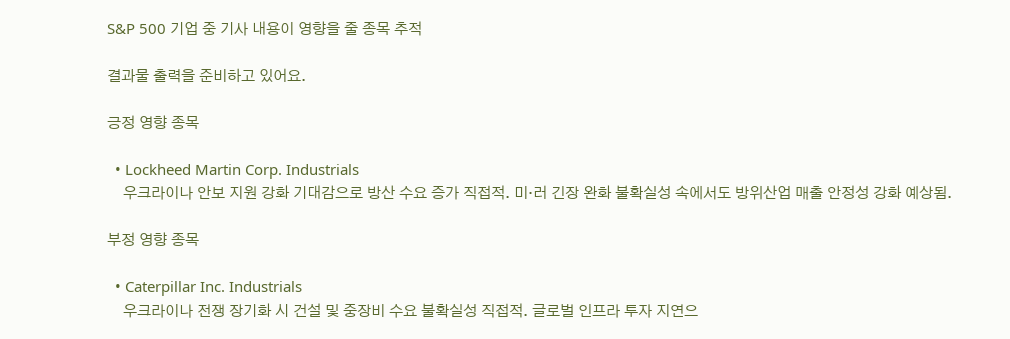S&P 500 기업 중 기사 내용이 영향을 줄 종목 추적

결과물 출력을 준비하고 있어요.

긍정 영향 종목

  • Lockheed Martin Corp. Industrials
    우크라이나 안보 지원 강화 기대감으로 방산 수요 증가 직접적. 미·러 긴장 완화 불확실성 속에서도 방위산업 매출 안정성 강화 예상됨.

부정 영향 종목

  • Caterpillar Inc. Industrials
    우크라이나 전쟁 장기화 시 건설 및 중장비 수요 불확실성 직접적. 글로벌 인프라 투자 지연으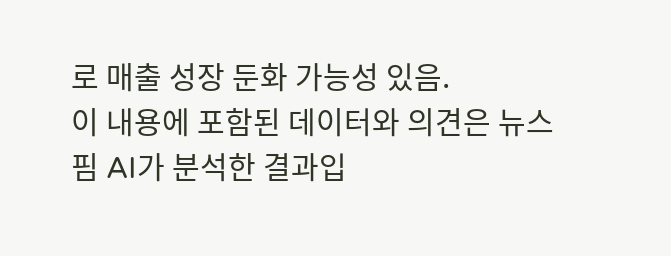로 매출 성장 둔화 가능성 있음.
이 내용에 포함된 데이터와 의견은 뉴스핌 AI가 분석한 결과입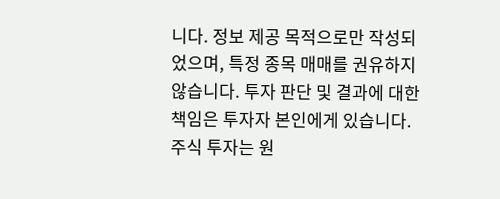니다. 정보 제공 목적으로만 작성되었으며, 특정 종목 매매를 권유하지 않습니다. 투자 판단 및 결과에 대한 책임은 투자자 본인에게 있습니다. 주식 투자는 원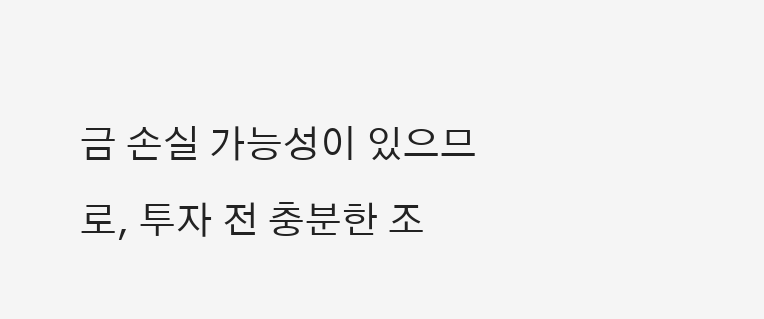금 손실 가능성이 있으므로, 투자 전 충분한 조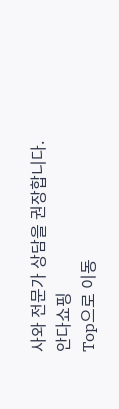사와 전문가 상담을 권장합니다.
안다쇼핑
Top으로 이동